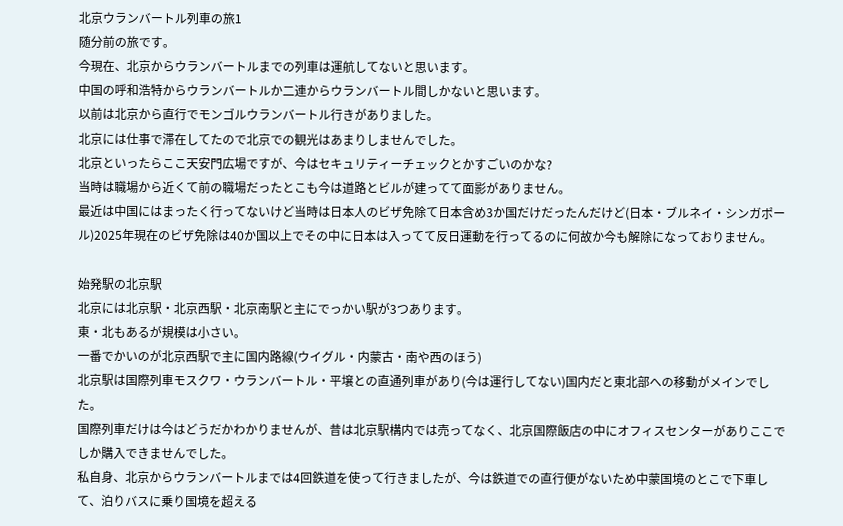北京ウランバートル列車の旅1
随分前の旅です。
今現在、北京からウランバートルまでの列車は運航してないと思います。
中国の呼和浩特からウランバートルか二連からウランバートル間しかないと思います。
以前は北京から直行でモンゴルウランバートル行きがありました。
北京には仕事で滞在してたので北京での観光はあまりしませんでした。
北京といったらここ天安門広場ですが、今はセキュリティーチェックとかすごいのかな?
当時は職場から近くて前の職場だったとこも今は道路とビルが建ってて面影がありません。
最近は中国にはまったく行ってないけど当時は日本人のビザ免除て日本含め3か国だけだったんだけど(日本・ブルネイ・シンガポール)2025年現在のビザ免除は40か国以上でその中に日本は入ってて反日運動を行ってるのに何故か今も解除になっておりません。

始発駅の北京駅
北京には北京駅・北京西駅・北京南駅と主にでっかい駅が3つあります。
東・北もあるが規模は小さい。
一番でかいのが北京西駅で主に国内路線(ウイグル・内蒙古・南や西のほう)
北京駅は国際列車モスクワ・ウランバートル・平壌との直通列車があり(今は運行してない)国内だと東北部への移動がメインでした。
国際列車だけは今はどうだかわかりませんが、昔は北京駅構内では売ってなく、北京国際飯店の中にオフィスセンターがありここでしか購入できませんでした。
私自身、北京からウランバートルまでは4回鉄道を使って行きましたが、今は鉄道での直行便がないため中蒙国境のとこで下車して、泊りバスに乗り国境を超える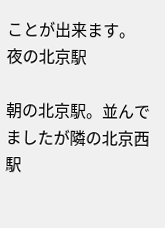ことが出来ます。
夜の北京駅

朝の北京駅。並んでましたが隣の北京西駅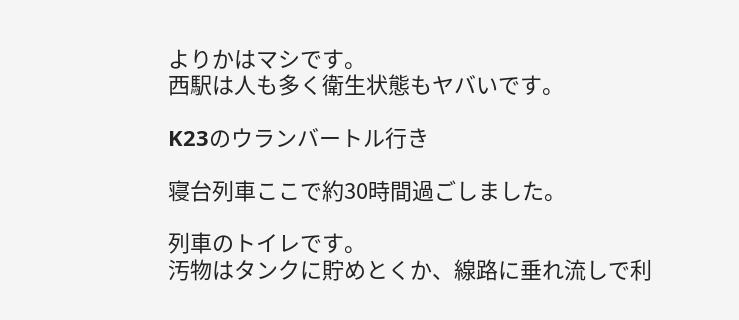よりかはマシです。
西駅は人も多く衛生状態もヤバいです。

K23のウランバートル行き

寝台列車ここで約30時間過ごしました。

列車のトイレです。
汚物はタンクに貯めとくか、線路に垂れ流しで利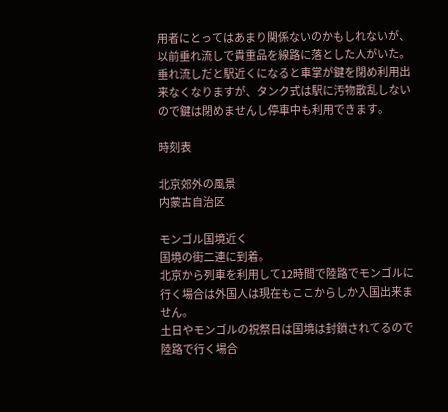用者にとってはあまり関係ないのかもしれないが、以前垂れ流しで貴重品を線路に落とした人がいた。
垂れ流しだと駅近くになると車掌が鍵を閉め利用出来なくなりますが、タンク式は駅に汚物散乱しないので鍵は閉めませんし停車中も利用できます。

時刻表

北京郊外の風景
内蒙古自治区

モンゴル国境近く
国境の街二連に到着。
北京から列車を利用して12時間で陸路でモンゴルに行く場合は外国人は現在もここからしか入国出来ません。
土日やモンゴルの祝祭日は国境は封鎖されてるので陸路で行く場合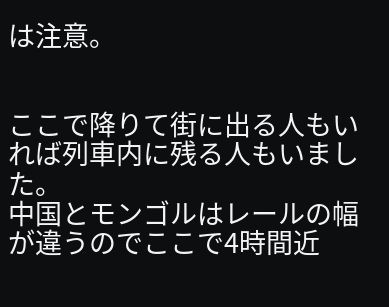は注意。


ここで降りて街に出る人もいれば列車内に残る人もいました。
中国とモンゴルはレールの幅が違うのでここで4時間近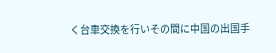く台車交換を行いその間に中国の出国手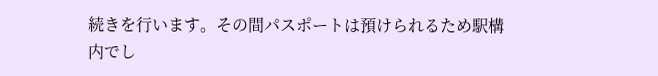続きを行います。その間パスポートは預けられるため駅構内でし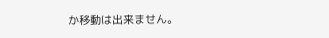か移動は出来ません。